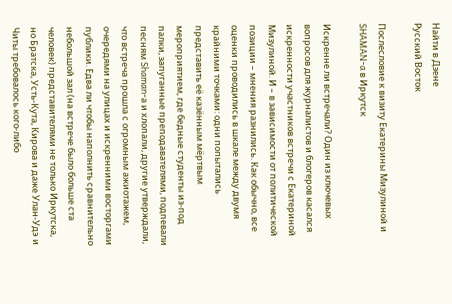Найти в Дзене
Русский Восток

Послесловие к визиту Екатерины Мизулиной и SHAMAN-a в Иркутск

Искренне ли встречали? Один из ключевых вопросов для журналистов и блогеров касался искренности участников встречи с Екатериной Мизулиной. И – в зависимости от политической позиции – мнения разнились. Как обычно, все оценки проводились в шкале между двумя крайними точками: одни попытались представить её казённым мёртвым мероприятием, где бедные студенты из-под палки, запуганные преподавателями, подпевали песням Shaman-а и хлопали, другие утверждали, что встреча прошла с огромным ажиотажем, очередями на улицах и искренними восторгами публики. Едва ли чтобы наполнить сравнительно небольшой зал (на встрече было больше ста человек) представителями не только Иркутска, но Братска, Усть-Кута, Кирова и даже Улан-Удэ и Читы требовалось кого-либо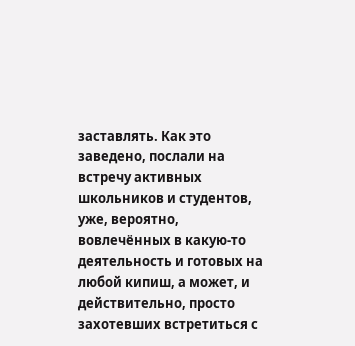заставлять. Как это заведено, послали на встречу активных школьников и студентов, уже, вероятно, вовлечённых в какую-то деятельность и готовых на любой кипиш, а может, и действительно, просто захотевших встретиться с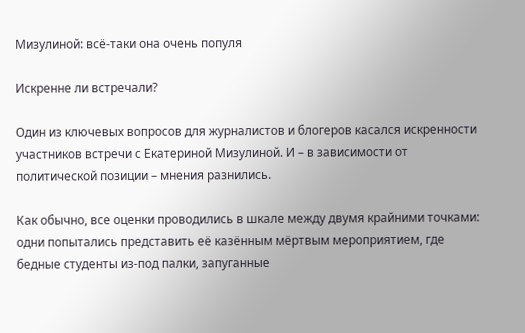Мизулиной: всё-таки она очень популя

Искренне ли встречали?

Один из ключевых вопросов для журналистов и блогеров касался искренности участников встречи с Екатериной Мизулиной. И – в зависимости от политической позиции – мнения разнились.

Как обычно, все оценки проводились в шкале между двумя крайними точками: одни попытались представить её казённым мёртвым мероприятием, где бедные студенты из-под палки, запуганные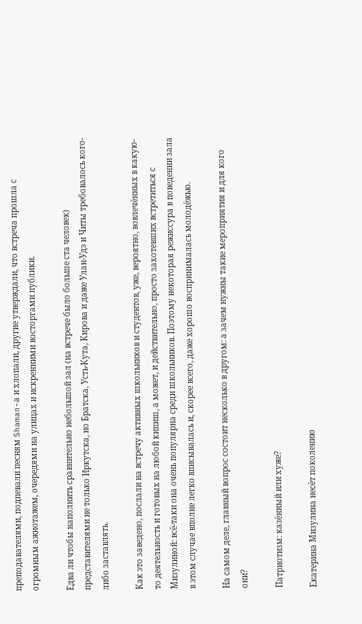преподавателями, подпевали песням Shaman-а и хлопали, другие утверждали, что встреча прошла с огромным ажиотажем, очередями на улицах и искренними восторгами публики.

Едва ли чтобы наполнить сравнительно небольшой зал (на встрече было больше ста человек) представителями не только Иркутска, но Братска, Усть-Кута, Кирова и даже Улан-Удэ и Читы требовалось кого-либо заставлять.

Как это заведено, послали на встречу активных школьников и студентов, уже, вероятно, вовлечённых в какую-то деятельность и готовых на любой кипиш, а может, и действительно, просто захотевших встретиться с Мизулиной: всё-таки она очень популярна среди школьников. Поэтому некоторая режиссура в поведении зала в этом случае вполне легко вписывалась и, скорее всего, даже хорошо воспринималась молодёжью.

На самом деле, главный вопрос состоит несколько в другом: а зачем нужны такие мероприятия и для кого они?

Патриотизм: казённый или хуже?

Екатерина Мизулина несёт поколению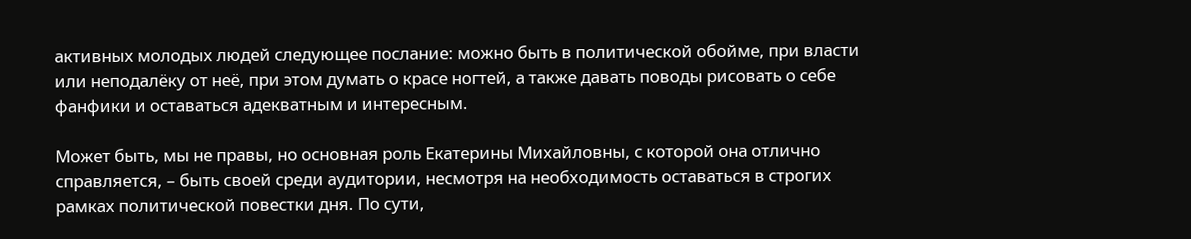активных молодых людей следующее послание: можно быть в политической обойме, при власти или неподалёку от неё, при этом думать о красе ногтей, а также давать поводы рисовать о себе фанфики и оставаться адекватным и интересным.

Может быть, мы не правы, но основная роль Екатерины Михайловны, с которой она отлично справляется, – быть своей среди аудитории, несмотря на необходимость оставаться в строгих рамках политической повестки дня. По сути,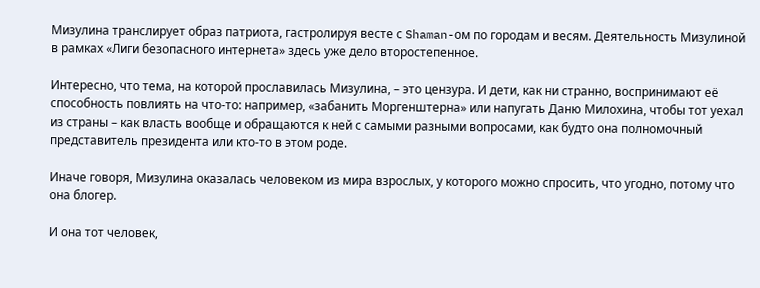Мизулина транслирует образ патриота, гастролируя весте с Shaman-ом по городам и весям. Деятельность Мизулиной в рамках «Лиги безопасного интернета» здесь уже дело второстепенное.

Интересно, что тема, на которой прославилась Мизулина, – это цензура. И дети, как ни странно, воспринимают её способность повлиять на что-то: например, «забанить Моргенштерна» или напугать Даню Милохина, чтобы тот уехал из страны – как власть вообще и обращаются к ней с самыми разными вопросами, как будто она полномочный представитель президента или кто-то в этом роде.

Иначе говоря, Мизулина оказалась человеком из мира взрослых, у которого можно спросить, что угодно, потому что она блогер.

И она тот человек,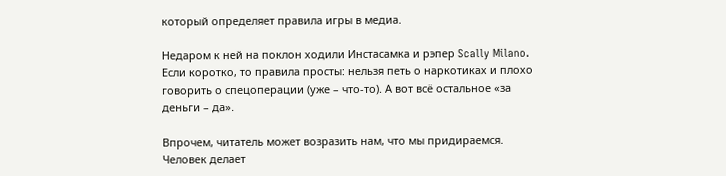который определяет правила игры в медиа.

Недаром к ней на поклон ходили Инстасамка и рэпер Scally Milano. Если коротко, то правила просты: нельзя петь о наркотиках и плохо говорить о спецоперации (уже – что-то). А вот всё остальное «за деньги – да».

Впрочем, читатель может возразить нам, что мы придираемся. Человек делает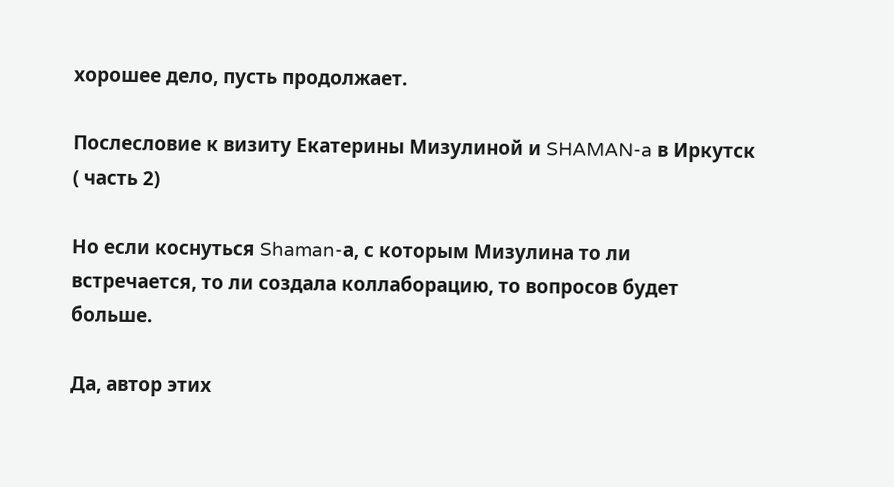хорошее дело, пусть продолжает.

Послесловие к визиту Екатерины Мизулиной и SHAMAN-a в Иркутск ( часть 2)

Но если коснуться Shaman-а, с которым Мизулина то ли встречается, то ли создала коллаборацию, то вопросов будет больше.

Да, автор этих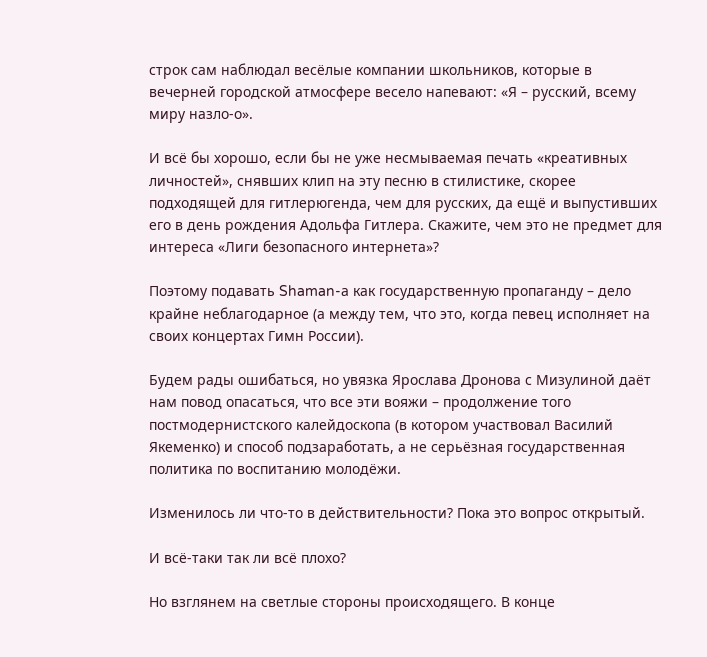строк сам наблюдал весёлые компании школьников, которые в вечерней городской атмосфере весело напевают: «Я – русский, всему миру назло-о».

И всё бы хорошо, если бы не уже несмываемая печать «креативных личностей», снявших клип на эту песню в стилистике, скорее подходящей для гитлерюгенда, чем для русских, да ещё и выпустивших его в день рождения Адольфа Гитлера. Скажите, чем это не предмет для интереса «Лиги безопасного интернета»?

Поэтому подавать Shaman-а как государственную пропаганду – дело крайне неблагодарное (а между тем, что это, когда певец исполняет на своих концертах Гимн России).

Будем рады ошибаться, но увязка Ярослава Дронова с Мизулиной даёт нам повод опасаться, что все эти вояжи – продолжение того постмодернистского калейдоскопа (в котором участвовал Василий Якеменко) и способ подзаработать, а не серьёзная государственная политика по воспитанию молодёжи.

Изменилось ли что-то в действительности? Пока это вопрос открытый.

И всё-таки так ли всё плохо?

Но взглянем на светлые стороны происходящего. В конце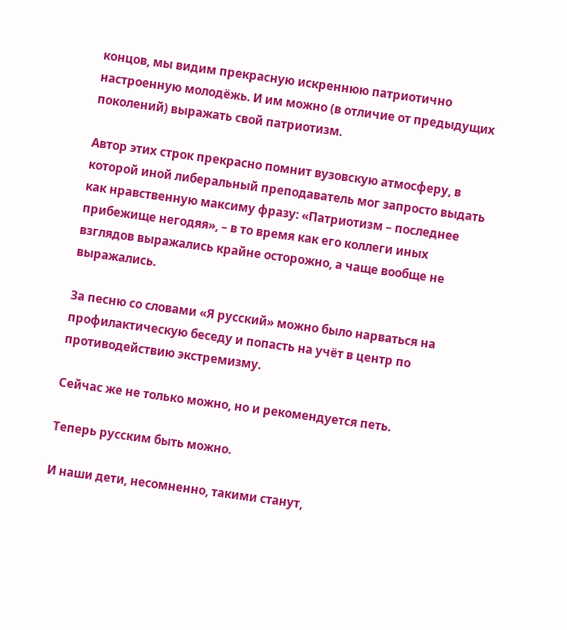концов, мы видим прекрасную искреннюю патриотично настроенную молодёжь. И им можно (в отличие от предыдущих поколений) выражать свой патриотизм.

Автор этих строк прекрасно помнит вузовскую атмосферу, в которой иной либеральный преподаватель мог запросто выдать как нравственную максиму фразу: «Патриотизм – последнее прибежище негодяя», – в то время как его коллеги иных взглядов выражались крайне осторожно, а чаще вообще не выражались.

За песню со словами «Я русский» можно было нарваться на профилактическую беседу и попасть на учёт в центр по противодействию экстремизму.

Сейчас же не только можно, но и рекомендуется петь.

Теперь русским быть можно.

И наши дети, несомненно, такими станут,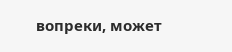вопреки, может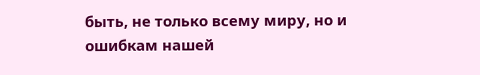быть, не только всему миру, но и ошибкам нашей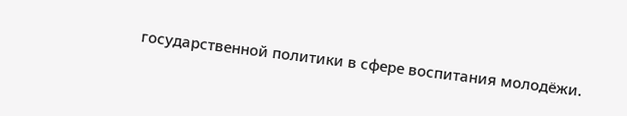государственной политики в сфере воспитания молодёжи.